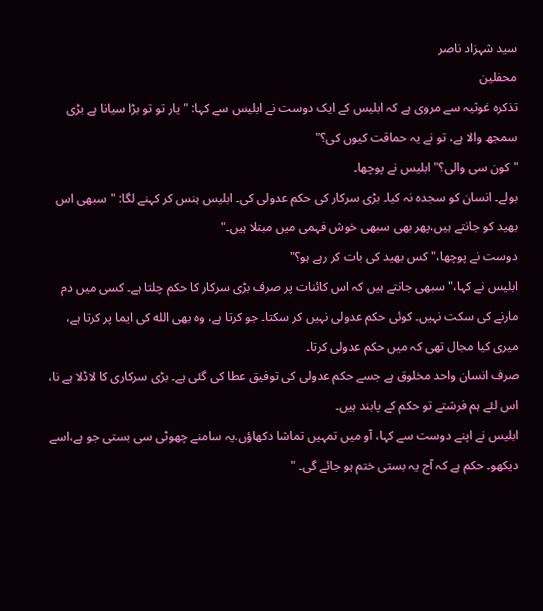سید شہزاد ناصر
محفلین
تذکرہ غوثیہ سے مروی ہے کہ ابلیس کے ایک دوست نے ابلیس سے کہا: " یار تو تو بڑا سیانا ہے بڑی سمجھ والا ہے، تو نے یہ حماقت کیوں کی؟"
" کون سی والی؟" ابلیس نے پوچھا۔
بولے۔ انسان کو سجدہ نہ کیا۔ بڑی سرکار کی حکم عدولی کی۔ ابلیس ہنس کر کہنے لگا: "سبھی اس بھید کو جانتے ہیں،پھر بھی سبھی خوش فہمی میں مبتلا ہیں۔"
دوست نے پوچھا،" کس بھید کی بات کر رہے ہو؟"
ابلیس نے کہا،" سبھی جانتے ہیں کہ اس کائنات پر صرف بڑی سرکار کا حکم چلتا ہے۔ کسی میں دم مارنے کی سکت نہیں۔ کوئی حکم عدولی نہیں کر سکتا۔ جو کرتا ہے، وہ بھی الله کی ایما پر کرتا ہے، میری کیا مجال تھی کہ میں حکم عدولی کرتا۔
صرف انسان واحد مخلوق ہے جسے حکم عدولی کی توفیق عطا کی گئی ہے۔ بڑی سرکاری کا لاڈلا ہے نا، اس لئے ہم فرشتے تو حکم کے پابند ہیں۔
ابلیس نے اپنے دوست سے کہا، آو میں تمہیں تماشا دکھاؤں.یہ سامنے چھوٹی سی بستی جو ہے،اسے دیکھو۔ حکم ہے کہ آج یہ بستی ختم ہو جائے گی۔ "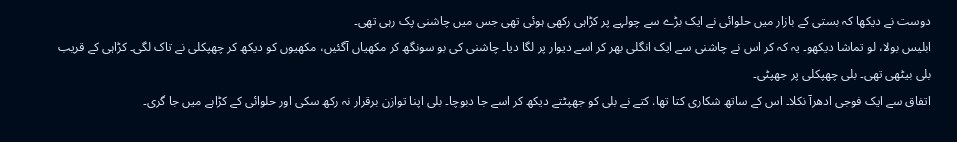دوست نے دیکھا کہ بستی کے بازار میں حلوائی نے ایک بڑے سے چولہے پر کڑاہی رکھی ہوئی تھی جس میں چاشنی پک رہی تھی۔
ابلیس بولا، لو تماشا دیکھو۔ یہ کہ کر اس نے چاشنی سے ایک انگلی بھر کر اسے دیوار پر لگا دیا۔ چاشنی کی بو سونگھ کر مکھیاں آگئیں، مکھیوں کو دیکھ کر چھپکلی نے تاک لگی۔ کڑاہی کے قریب بلی بیٹھی تھی۔ بلی چھپکلی پر جھپٹی۔
اتفاق سے ایک فوجی ادھرآ نکلا۔ اس کے ساتھ شکاری کتا تھا. کتے نے بلی کو جھپٹتے دیکھ کر اسے جا دبوچا۔ بلی اپنا توازن برقرار نہ رکھ سکی اور حلوائی کے کڑاہے میں جا گری۔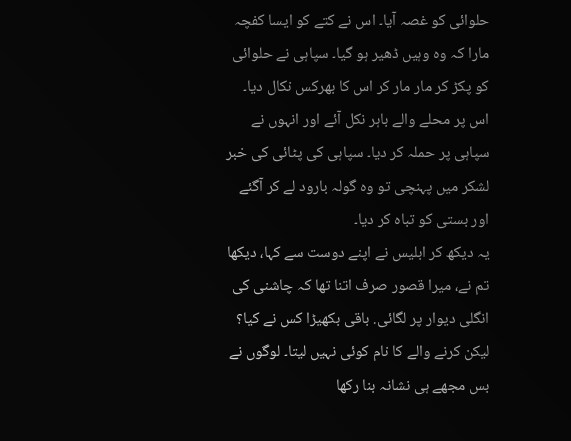حلوائی کو غصہ آیا۔ اس نے کتے کو ایسا کفچہ مارا کہ وہ وہیں ڈھیر ہو گیا۔ سپاہی نے حلوائی کو پکڑ کر مار مار کر اس کا بھرکس نکال دیا۔
اس پر محلے والے باہر نکل آئے اور انہوں نے سپاہی پر حملہ کر دیا۔ سپاہی کی پٹائی کی خبر لشکر میں پہنچی تو وہ گولہ بارود لے کر آگئے اور بستی کو تباہ کر دیا۔
یہ دیکھ کر ابلیس نے اپنے دوست سے کہا، دیکھا تم نے، میرا قصور صرف اتنا تھا کہ چاشنی کی انگلی دیوار پر لگائی. باقی بکھیڑا کس نے کیا؟ لیکن کرنے والے کا نام کوئی نہیں لیتا۔ لوگوں نے بس مجھے ہی نشانہ بنا رکھا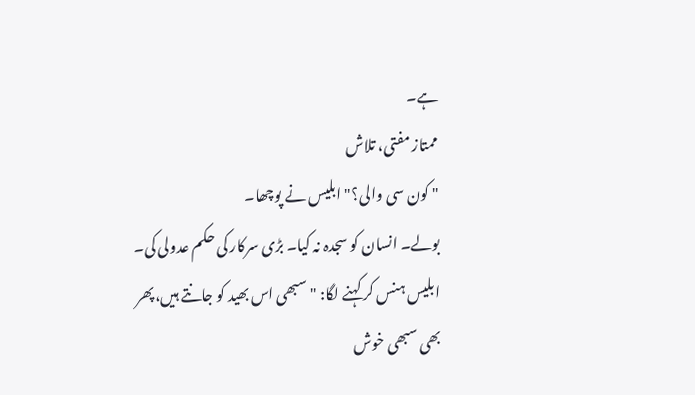ہے۔
ممتاز مفتی، تلاش
" کون سی والی؟" ابلیس نے پوچھا۔
بولے۔ انسان کو سجدہ نہ کیا۔ بڑی سرکار کی حکم عدولی کی۔ ابلیس ہنس کر کہنے لگا: "سبھی اس بھید کو جانتے ہیں،پھر بھی سبھی خوش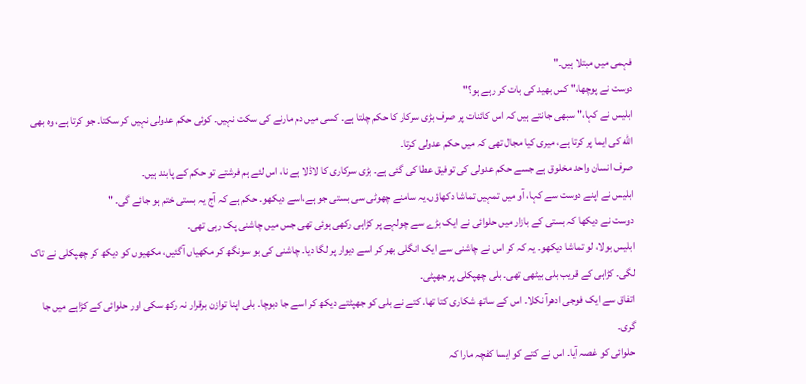فہمی میں مبتلا ہیں۔"
دوست نے پوچھا،" کس بھید کی بات کر رہے ہو؟"
ابلیس نے کہا،" سبھی جانتے ہیں کہ اس کائنات پر صرف بڑی سرکار کا حکم چلتا ہے۔ کسی میں دم مارنے کی سکت نہیں۔ کوئی حکم عدولی نہیں کر سکتا۔ جو کرتا ہے، وہ بھی الله کی ایما پر کرتا ہے، میری کیا مجال تھی کہ میں حکم عدولی کرتا۔
صرف انسان واحد مخلوق ہے جسے حکم عدولی کی توفیق عطا کی گئی ہے۔ بڑی سرکاری کا لاڈلا ہے نا، اس لئے ہم فرشتے تو حکم کے پابند ہیں۔
ابلیس نے اپنے دوست سے کہا، آو میں تمہیں تماشا دکھاؤں.یہ سامنے چھوٹی سی بستی جو ہے،اسے دیکھو۔ حکم ہے کہ آج یہ بستی ختم ہو جائے گی۔ "
دوست نے دیکھا کہ بستی کے بازار میں حلوائی نے ایک بڑے سے چولہے پر کڑاہی رکھی ہوئی تھی جس میں چاشنی پک رہی تھی۔
ابلیس بولا، لو تماشا دیکھو۔ یہ کہ کر اس نے چاشنی سے ایک انگلی بھر کر اسے دیوار پر لگا دیا۔ چاشنی کی بو سونگھ کر مکھیاں آگئیں، مکھیوں کو دیکھ کر چھپکلی نے تاک لگی۔ کڑاہی کے قریب بلی بیٹھی تھی۔ بلی چھپکلی پر جھپٹی۔
اتفاق سے ایک فوجی ادھرآ نکلا۔ اس کے ساتھ شکاری کتا تھا. کتے نے بلی کو جھپٹتے دیکھ کر اسے جا دبوچا۔ بلی اپنا توازن برقرار نہ رکھ سکی اور حلوائی کے کڑاہے میں جا گری۔
حلوائی کو غصہ آیا۔ اس نے کتے کو ایسا کفچہ مارا کہ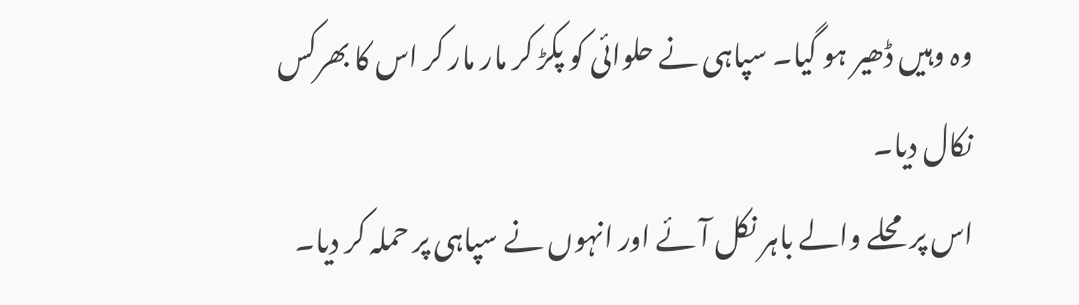وہ وہیں ڈھیر ہو گیا۔ سپاہی نے حلوائی کو پکڑ کر مار مار کر اس کا بھرکس نکال دیا۔
اس پر محلے والے باہر نکل آئے اور انہوں نے سپاہی پر حملہ کر دیا۔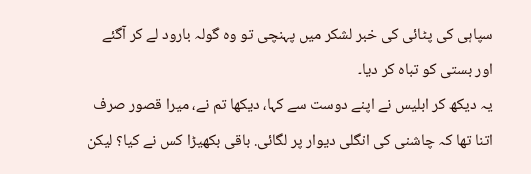سپاہی کی پٹائی کی خبر لشکر میں پہنچی تو وہ گولہ بارود لے کر آگئے اور بستی کو تباہ کر دیا۔
یہ دیکھ کر ابلیس نے اپنے دوست سے کہا، دیکھا تم نے، میرا قصور صرف اتنا تھا کہ چاشنی کی انگلی دیوار پر لگائی. باقی بکھیڑا کس نے کیا؟ لیکن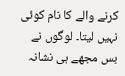کرنے والے کا نام کوئی نہیں لیتا۔ لوگوں نے بس مجھے ہی نشانہ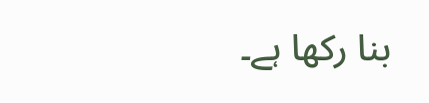بنا رکھا ہے۔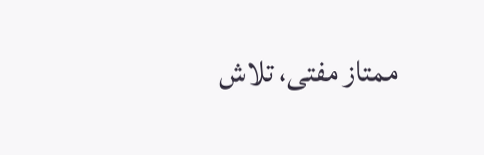ممتاز مفتی، تلاش